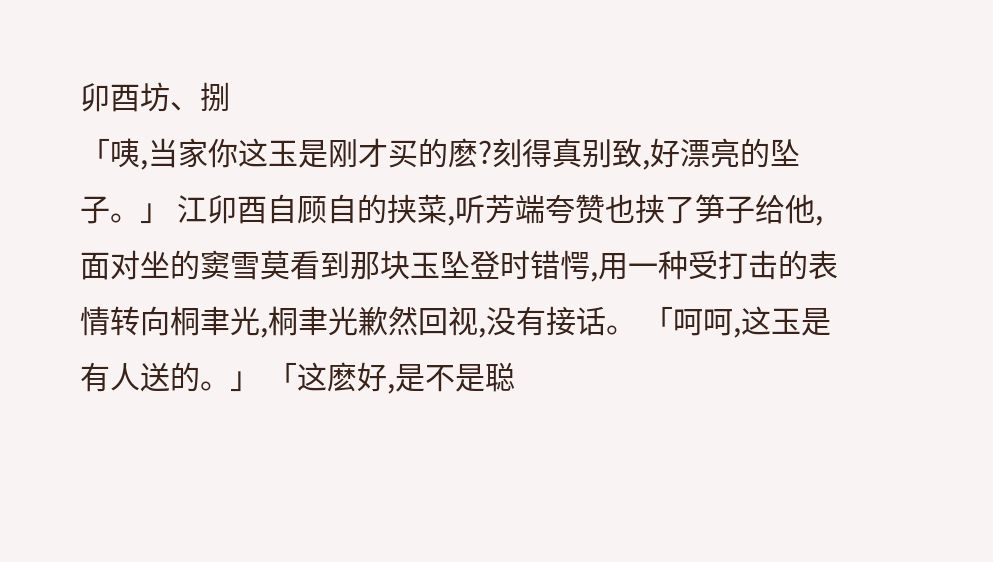卯酉坊、捌
「咦,当家你这玉是刚才买的麽?刻得真别致,好漂亮的坠子。」 江卯酉自顾自的挟菜,听芳端夸赞也挟了笋子给他,面对坐的窦雪莫看到那块玉坠登时错愕,用一种受打击的表情转向桐聿光,桐聿光歉然回视,没有接话。 「呵呵,这玉是有人送的。」 「这麽好,是不是聪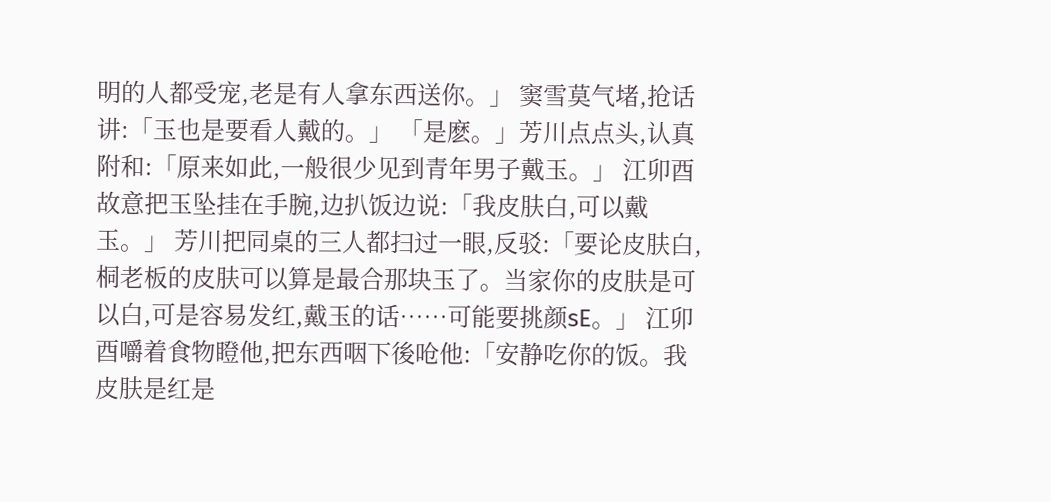明的人都受宠,老是有人拿东西送你。」 窦雪莫气堵,抢话讲:「玉也是要看人戴的。」 「是麽。」芳川点点头,认真附和:「原来如此,一般很少见到青年男子戴玉。」 江卯酉故意把玉坠挂在手腕,边扒饭边说:「我皮肤白,可以戴玉。」 芳川把同桌的三人都扫过一眼,反驳:「要论皮肤白,桐老板的皮肤可以算是最合那块玉了。当家你的皮肤是可以白,可是容易发红,戴玉的话……可能要挑颜sE。」 江卯酉嚼着食物瞪他,把东西咽下後呛他:「安静吃你的饭。我皮肤是红是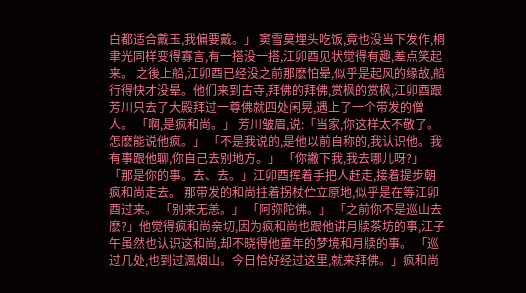白都适合戴玉,我偏要戴。」 窦雪莫埋头吃饭,竟也没当下发作,桐聿光同样变得寡言,有一搭没一搭,江卯酉见状觉得有趣,差点笑起来。 之後上船,江卯酉已经没之前那麽怕晕,似乎是起风的缘故,船行得快才没晕。他们来到古寺,拜佛的拜佛,赏枫的赏枫,江卯酉跟芳川只去了大殿拜过一尊佛就四处闲晃,遇上了一个带发的僧人。 「啊,是疯和尚。」 芳川皱眉,说:「当家,你这样太不敬了。怎麽能说他疯。」 「不是我说的,是他以前自称的,我认识他。我有事跟他聊,你自己去别地方。」 「你撇下我,我去哪儿呀?」 「那是你的事。去、去。」江卯酉挥着手把人赶走,接着提步朝疯和尚走去。 那带发的和尚拄着拐杖伫立原地,似乎是在等江卯酉过来。 「别来无恙。」 「阿弥陀佛。」 「之前你不是巡山去麽?」他觉得疯和尚亲切,因为疯和尚也跟他讲月牍茶坊的事,江子午虽然也认识这和尚,却不晓得他童年的梦境和月牍的事。 「巡过几处,也到过渢烟山。今日恰好经过这里,就来拜佛。」疯和尚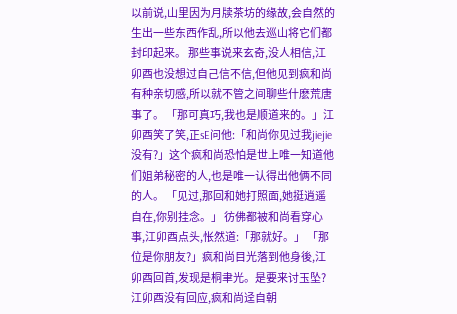以前说,山里因为月牍茶坊的缘故,会自然的生出一些东西作乱,所以他去巡山将它们都封印起来。 那些事说来玄奇,没人相信,江卯酉也没想过自己信不信,但他见到疯和尚有种亲切感,所以就不管之间聊些什麽荒唐事了。 「那可真巧,我也是顺道来的。」江卯酉笑了笑,正sE问他:「和尚你见过我jiejie没有?」这个疯和尚恐怕是世上唯一知道他们姐弟秘密的人,也是唯一认得出他俩不同的人。 「见过,那回和她打照面,她挺逍遥自在,你别挂念。」 彷佛都被和尚看穿心事,江卯酉点头,怅然道:「那就好。」 「那位是你朋友?」疯和尚目光落到他身後,江卯酉回首,发现是桐聿光。是要来讨玉坠?江卯酉没有回应,疯和尚迳自朝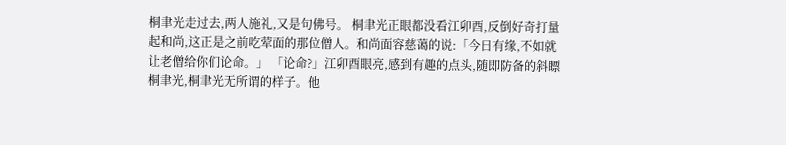桐聿光走过去,两人施礼,又是句佛号。 桐聿光正眼都没看江卯酉,反倒好奇打量起和尚,这正是之前吃荤面的那位僧人。和尚面容慈蔼的说:「今日有缘,不如就让老僧给你们论命。」 「论命?」江卯酉眼亮,感到有趣的点头,随即防备的斜瞟桐聿光,桐聿光无所谓的样子。他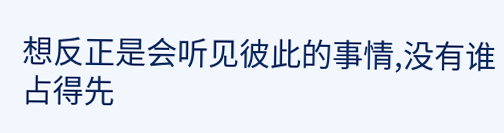想反正是会听见彼此的事情,没有谁占得先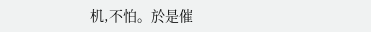机,不怕。於是催